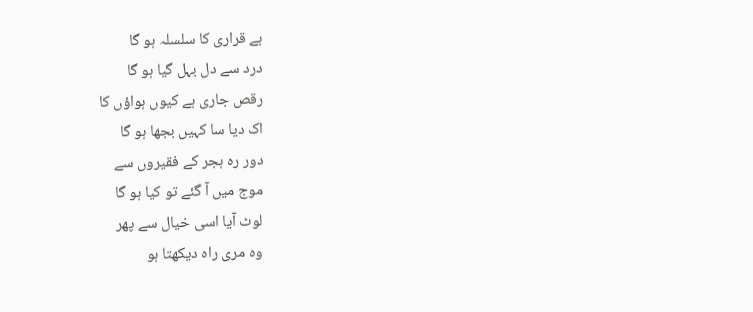بے قراری کا سلسلہ ہو گا
درد سے دل بہل گیا ہو گا
رقص جاری ہے کیوں ہواؤں کا
اک دیا سا کہیں بجھا ہو گا
دور رہ ہجر کے فقیروں سے
موج میں آ گئے تو کیا ہو گا
لوٹ آیا اسی خیال سے پھر
وہ مری راہ دیکھتا ہو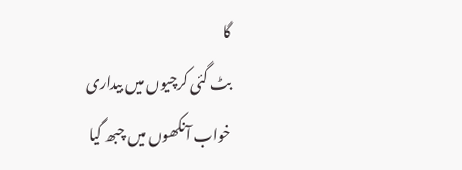گا
بٹ گئی کرچیوں میں بیداری
خواب آنکھوں میں چبھ گیا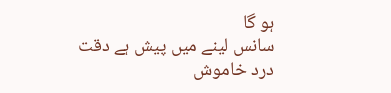ہو گا
سانس لینے میں پیش ہے دقت
درد خاموش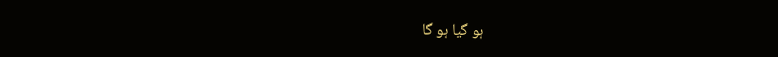ہو گیا ہو گا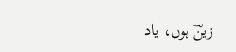زینؔ ہوں، یاد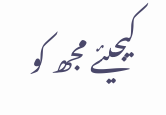کیجیئے مجھ کو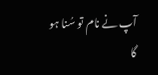آپ نے نام تو سُنا ہو گا